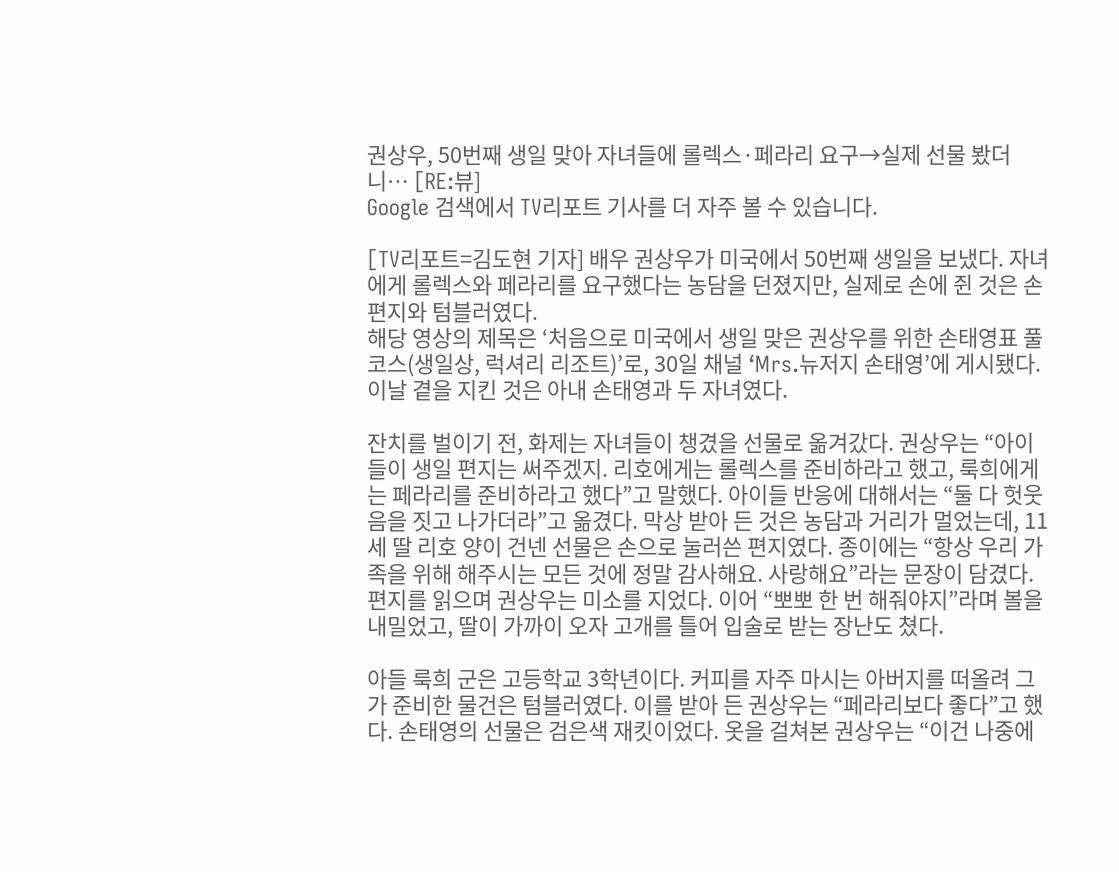권상우, 50번째 생일 맞아 자녀들에 롤렉스·페라리 요구→실제 선물 봤더니… [RE:뷰]
Google 검색에서 TV리포트 기사를 더 자주 볼 수 있습니다.

[TV리포트=김도현 기자] 배우 권상우가 미국에서 50번째 생일을 보냈다. 자녀에게 롤렉스와 페라리를 요구했다는 농담을 던졌지만, 실제로 손에 쥔 것은 손편지와 텀블러였다.
해당 영상의 제목은 ‘처음으로 미국에서 생일 맞은 권상우를 위한 손태영표 풀코스(생일상, 럭셔리 리조트)’로, 30일 채널 ‘Mrs.뉴저지 손태영’에 게시됐다. 이날 곁을 지킨 것은 아내 손태영과 두 자녀였다.

잔치를 벌이기 전, 화제는 자녀들이 챙겼을 선물로 옮겨갔다. 권상우는 “아이들이 생일 편지는 써주겠지. 리호에게는 롤렉스를 준비하라고 했고, 룩희에게는 페라리를 준비하라고 했다”고 말했다. 아이들 반응에 대해서는 “둘 다 헛웃음을 짓고 나가더라”고 옮겼다. 막상 받아 든 것은 농담과 거리가 멀었는데, 11세 딸 리호 양이 건넨 선물은 손으로 눌러쓴 편지였다. 종이에는 “항상 우리 가족을 위해 해주시는 모든 것에 정말 감사해요. 사랑해요”라는 문장이 담겼다. 편지를 읽으며 권상우는 미소를 지었다. 이어 “뽀뽀 한 번 해줘야지”라며 볼을 내밀었고, 딸이 가까이 오자 고개를 틀어 입술로 받는 장난도 쳤다.

아들 룩희 군은 고등학교 3학년이다. 커피를 자주 마시는 아버지를 떠올려 그가 준비한 물건은 텀블러였다. 이를 받아 든 권상우는 “페라리보다 좋다”고 했다. 손태영의 선물은 검은색 재킷이었다. 옷을 걸쳐본 권상우는 “이건 나중에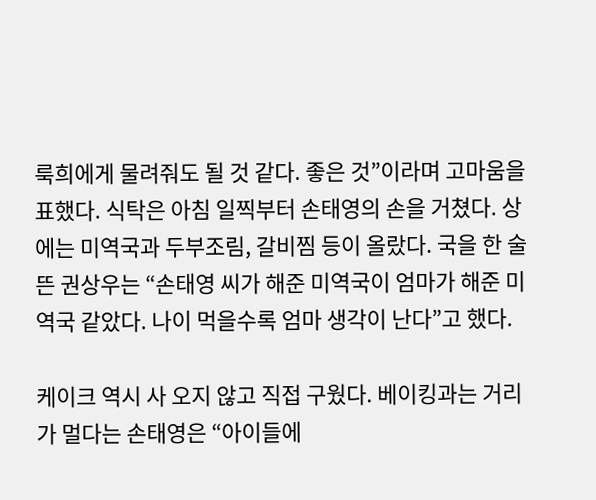룩희에게 물려줘도 될 것 같다. 좋은 것”이라며 고마움을 표했다. 식탁은 아침 일찍부터 손태영의 손을 거쳤다. 상에는 미역국과 두부조림, 갈비찜 등이 올랐다. 국을 한 술 뜬 권상우는 “손태영 씨가 해준 미역국이 엄마가 해준 미역국 같았다. 나이 먹을수록 엄마 생각이 난다”고 했다.

케이크 역시 사 오지 않고 직접 구웠다. 베이킹과는 거리가 멀다는 손태영은 “아이들에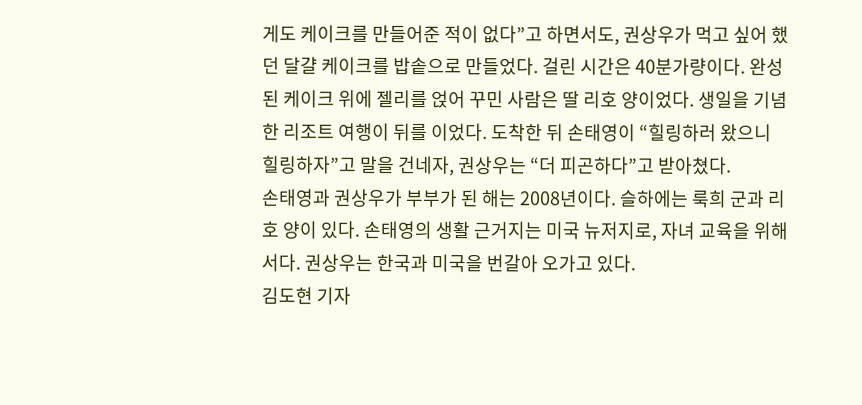게도 케이크를 만들어준 적이 없다”고 하면서도, 권상우가 먹고 싶어 했던 달걀 케이크를 밥솥으로 만들었다. 걸린 시간은 40분가량이다. 완성된 케이크 위에 젤리를 얹어 꾸민 사람은 딸 리호 양이었다. 생일을 기념한 리조트 여행이 뒤를 이었다. 도착한 뒤 손태영이 “힐링하러 왔으니 힐링하자”고 말을 건네자, 권상우는 “더 피곤하다”고 받아쳤다.
손태영과 권상우가 부부가 된 해는 2008년이다. 슬하에는 룩희 군과 리호 양이 있다. 손태영의 생활 근거지는 미국 뉴저지로, 자녀 교육을 위해서다. 권상우는 한국과 미국을 번갈아 오가고 있다.
김도현 기자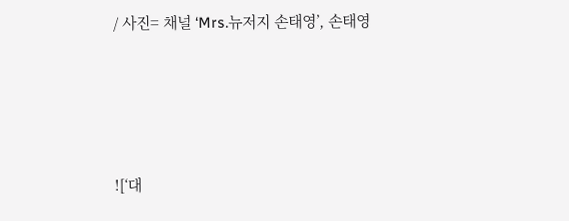/ 사진= 채널 ‘Mrs.뉴저지 손태영’, 손태영




![‘대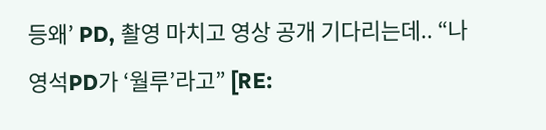등왜’ PD, 촬영 마치고 영상 공개 기다리는데.. “나영석PD가 ‘월루’라고” [RE: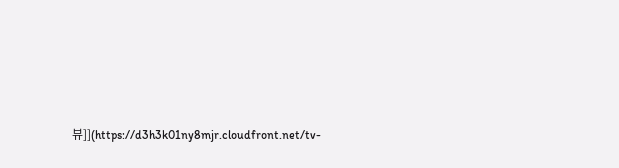뷰]](https://d3h3k01ny8mjr.cloudfront.net/tv-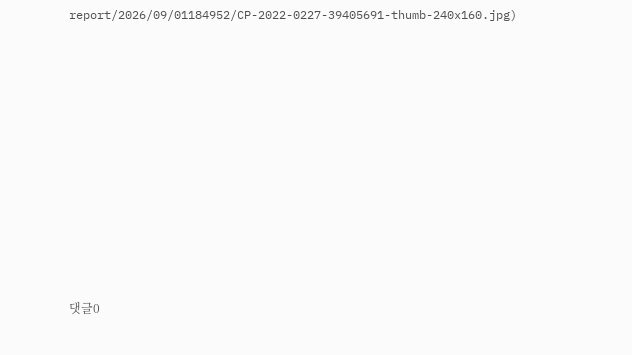report/2026/09/01184952/CP-2022-0227-39405691-thumb-240x160.jpg)














댓글0